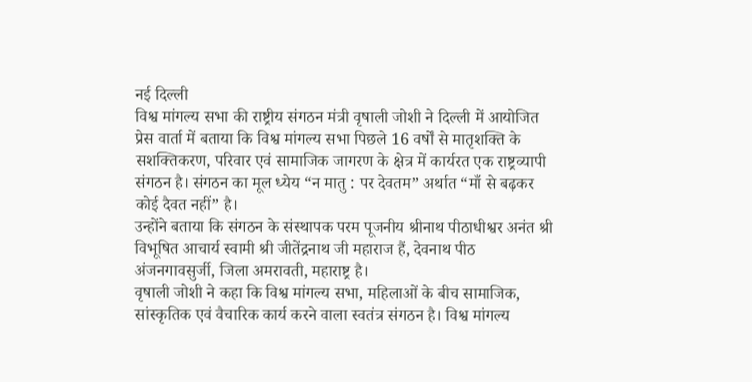नई दिल्ली
विश्व मांगल्य सभा की राष्ट्रीय संगठन मंत्री वृषाली जोशी ने दिल्ली में आयोजित प्रेस वार्ता में बताया कि विश्व मांगल्य सभा पिछले 16 वर्षों से मातृशक्ति के सशक्तिकरण, परिवार एवं सामाजिक जागरण के क्षेत्र में कार्यरत एक राष्ट्रव्यापी संगठन है। संगठन का मूल ध्येय “न मातु : पर देवतम” अर्थात “माँ से बढ़कर कोई दैवत नहीं” है।
उन्होंने बताया कि संगठन के संस्थापक परम पूजनीय श्रीनाथ पीठाधीश्वर अनंत श्री विभूषित आचार्य स्वामी श्री जीतेंद्रनाथ जी महाराज हैं, देवनाथ पीठ अंजनगावसुर्जी, जिला अमरावती, महाराष्ट्र है।
वृषाली जोशी ने कहा कि विश्व मांगल्य सभा, महिलाओं के बीच सामाजिक, सांस्कृतिक एवं वैचारिक कार्य करने वाला स्वतंत्र संगठन है। विश्व मांगल्य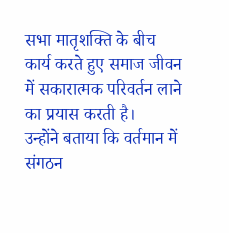सभा मातृशक्ति के बीच कार्य करते हुए समाज जीवन में सकारात्मक परिवर्तन लाने का प्रयास करती है।
उन्होंने बताया कि वर्तमान में संगठन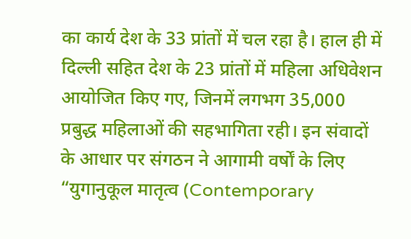का कार्य देश के 33 प्रांतों में चल रहा है। हाल ही में दिल्ली सहित देश के 23 प्रांतों में महिला अधिवेशन आयोजित किए गए, जिनमें लगभग 35,000 प्रबुद्ध महिलाओं की सहभागिता रही। इन संवादों के आधार पर संगठन ने आगामी वर्षों के लिए “युगानुकूल मातृत्व (Contemporary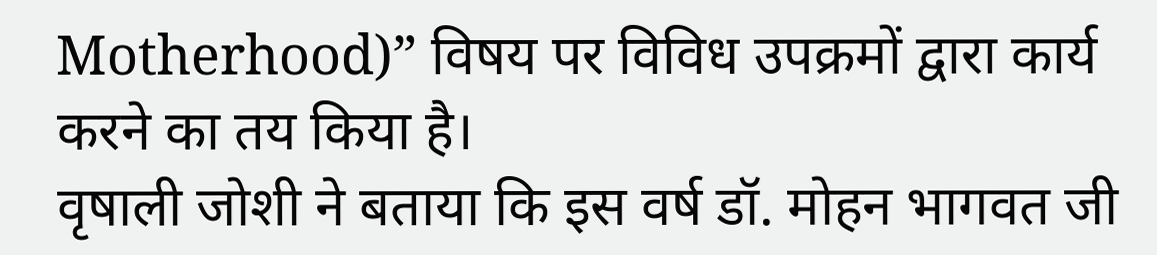Motherhood)” विषय पर विविध उपक्रमों द्वारा कार्य करने का तय किया है।
वृषाली जोशी ने बताया कि इस वर्ष डॉ. मोहन भागवत जी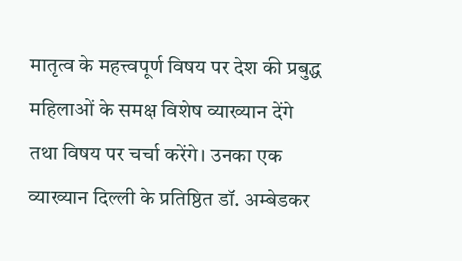मातृत्व के महत्त्वपूर्ण विषय पर देश की प्रबुद्ध महिलाओं के समक्ष विशेष व्याख्यान देंगे तथा विषय पर चर्चा करेंगे। उनका एक व्याख्यान दिल्ली के प्रतिष्ठित डॉ. अम्बेडकर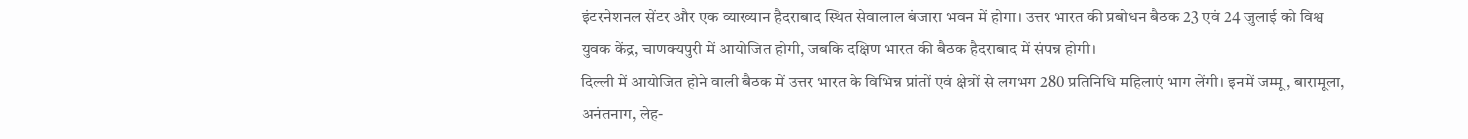इंटरनेशनल सेंटर और एक व्याख्यान हैदराबाद स्थित सेवालाल बंजारा भवन में होगा। उत्तर भारत की प्रबोधन बैठक 23 एवं 24 जुलाई को विश्व युवक केंद्र, चाणक्यपुरी में आयोजित होगी, जबकि दक्षिण भारत की बैठक हैदराबाद में संपन्न होगी।
दिल्ली में आयोजित होने वाली बैठक में उत्तर भारत के विभिन्न प्रांतों एवं क्षेत्रों से लगभग 280 प्रतिनिधि महिलाएं भाग लेंगी। इनमें जम्मू, बारामूला, अनंतनाग, लेह-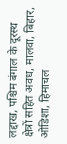लद्दाख, पश्चिम बंगाल के दूरस्थ क्षेत्रों सहित अवध, मालवा, बिहार, ओडिशा, हिमाचल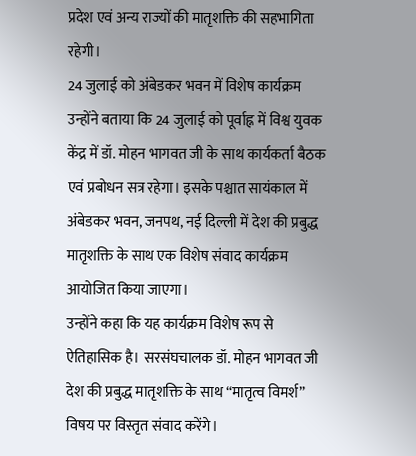प्रदेश एवं अन्य राज्यों की मातृशक्ति की सहभागिता रहेगी।
24 जुलाई को अंबेडकर भवन में विशेष कार्यक्रम
उन्होंने बताया कि 24 जुलाई को पूर्वाह्न में विश्व युवक केंद्र में डॉ. मोहन भागवत जी के साथ कार्यकर्ता बैठक एवं प्रबोधन सत्र रहेगा। इसके पश्चात सायंकाल में अंबेडकर भवन, जनपथ, नई दिल्ली में देश की प्रबुद्ध मातृशक्ति के साथ एक विशेष संवाद कार्यक्रम आयोजित किया जाएगा।
उन्होंने कहा कि यह कार्यक्रम विशेष रूप से ऐतिहासिक है। सरसंघचालक डॉ. मोहन भागवत जी देश की प्रबुद्ध मातृशक्ति के साथ “मातृत्व विमर्श” विषय पर विस्तृत संवाद करेंगे।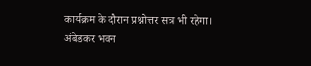कार्यक्रम के दौरान प्रश्नोत्तर सत्र भी रहेगा।
अंबेडकर भवन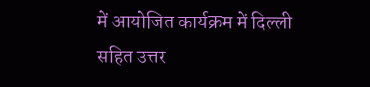में आयोजित कार्यक्रम में दिल्ली सहित उत्तर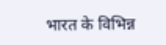भारत के विभिन्न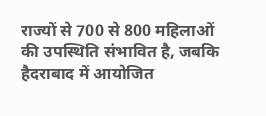राज्यों से 700 से 800 महिलाओं की उपस्थिति संभावित है, जबकि हैदराबाद में आयोजित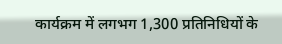कार्यक्रम में लगभग 1,300 प्रतिनिधियों के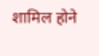शामिल होने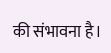की संभावना है।